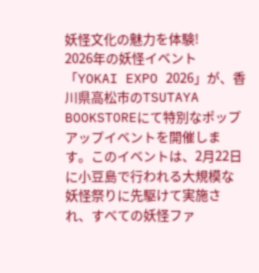妖怪文化の魅力を体験!
2026年の妖怪イベント「YOKAI EXPO 2026」が、香川県高松市のTSUTAYA BOOKSTOREにて特別なポップアップイベントを開催します。このイベントは、2月22日に小豆島で行われる大規模な妖怪祭りに先駆けて実施され、すべての妖怪ファ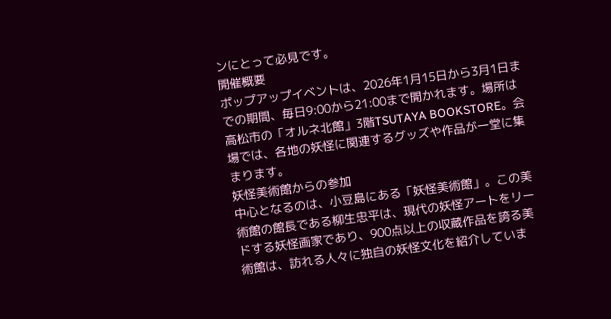ンにとって必見です。
開催概要
ポップアップイベントは、2026年1月15日から3月1日までの期間、毎日9:00から21:00まで開かれます。場所は高松市の「オルネ北館」3階TSUTAYA BOOKSTORE。会場では、各地の妖怪に関連するグッズや作品が一堂に集まります。
妖怪美術館からの参加
中心となるのは、小豆島にある「妖怪美術館」。この美術館の館長である柳生忠平は、現代の妖怪アートをリードする妖怪画家であり、900点以上の収蔵作品を誇る美術館は、訪れる人々に独自の妖怪文化を紹介していま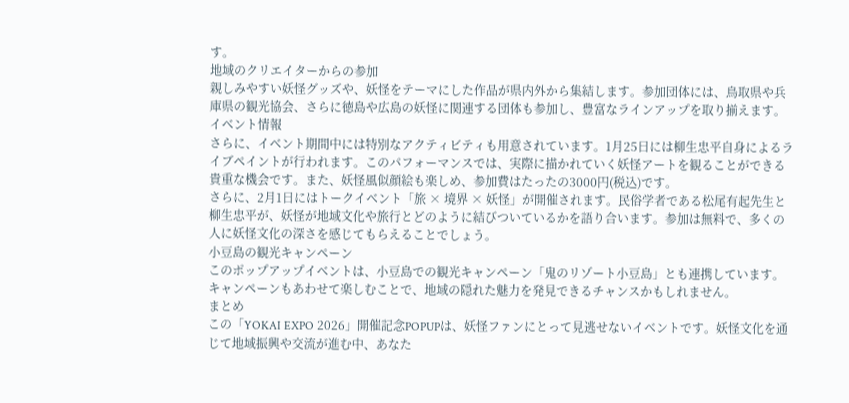す。
地域のクリエイターからの参加
親しみやすい妖怪グッズや、妖怪をテーマにした作品が県内外から集結します。参加団体には、鳥取県や兵庫県の観光協会、さらに徳島や広島の妖怪に関連する団体も参加し、豊富なラインアップを取り揃えます。
イベント情報
さらに、イベント期間中には特別なアクティビティも用意されています。1月25日には柳生忠平自身によるライブペイントが行われます。このパフォーマンスでは、実際に描かれていく妖怪アートを観ることができる貴重な機会です。また、妖怪風似顔絵も楽しめ、参加費はたったの3000円(税込)です。
さらに、2月1日にはトークイベント「旅 × 境界 × 妖怪」が開催されます。民俗学者である松尾有起先生と柳生忠平が、妖怪が地域文化や旅行とどのように結びついているかを語り合います。参加は無料で、多くの人に妖怪文化の深さを感じてもらえることでしょう。
小豆島の観光キャンペーン
このポップアップイベントは、小豆島での観光キャンペーン「鬼のリゾート小豆島」とも連携しています。キャンペーンもあわせて楽しむことで、地域の隠れた魅力を発見できるチャンスかもしれません。
まとめ
この「YOKAI EXPO 2026」開催記念POPUPは、妖怪ファンにとって見逃せないイベントです。妖怪文化を通じて地域振興や交流が進む中、あなた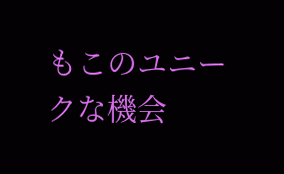もこのユニークな機会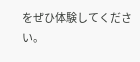をぜひ体験してください。